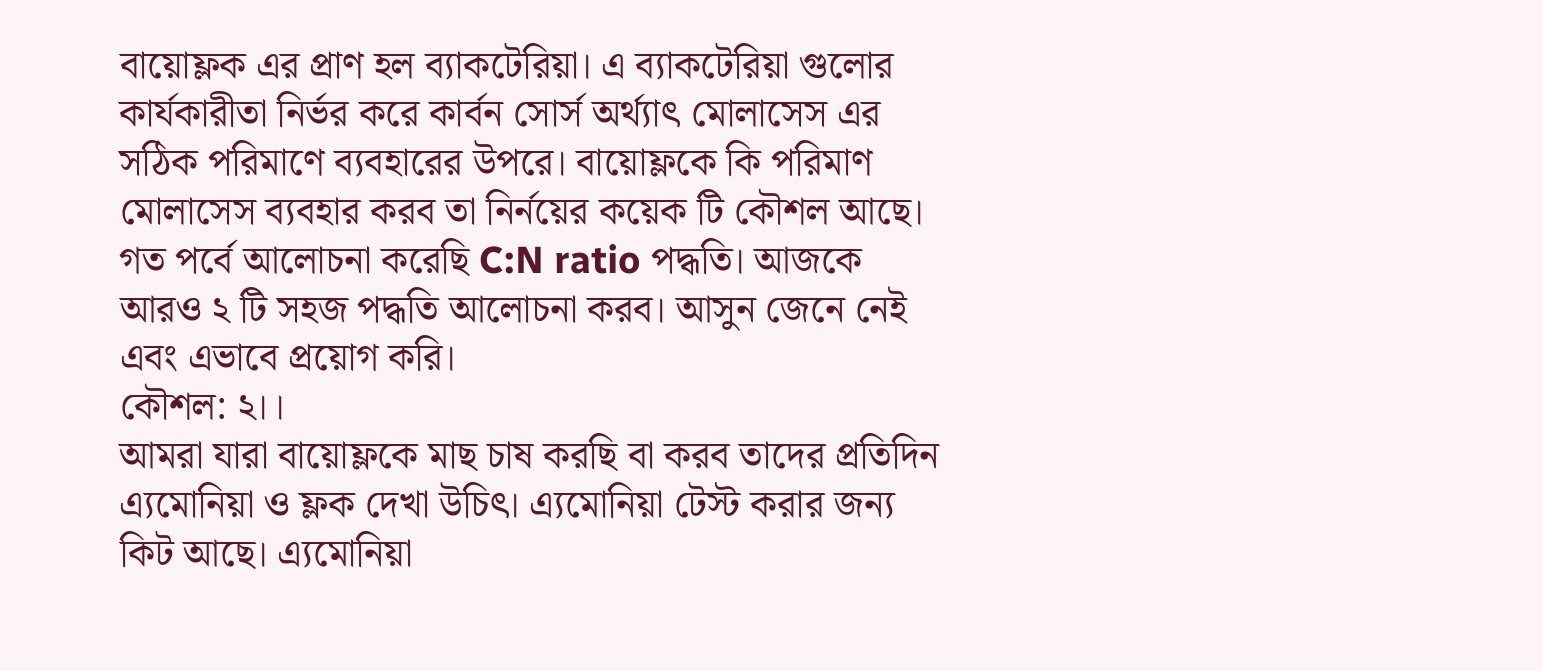বায়োফ্লক এর প্রাণ হল ব্যাকটেরিয়া। এ ব্যাকটেরিয়া গুলোর কার্যকারীতা নির্ভর করে কার্বন সোর্স অর্থ্যাৎ মোলাসেস এর সঠিক পরিমাণে ব্যবহারের উপরে। বায়োফ্লকে কি পরিমাণ মোলাসেস ব্যবহার করব তা নির্নয়ের কয়েক টি কৌশল আছে। গত পর্বে আলোচনা করেছি C:N ratio পদ্ধতি। আজকে আরও ২ টি সহজ পদ্ধতি আলোচনা করব। আসুন জেনে নেই এবং এভাবে প্রয়োগ করি।
কৌশল: ২।।
আমরা যারা বায়োফ্লকে মাছ চাষ করছি বা করব তাদের প্রতিদিন এ্যমোনিয়া ও ফ্লক দেখা উচিৎ। এ্যমোনিয়া টেস্ট করার জন্য কিট আছে। এ্যমোনিয়া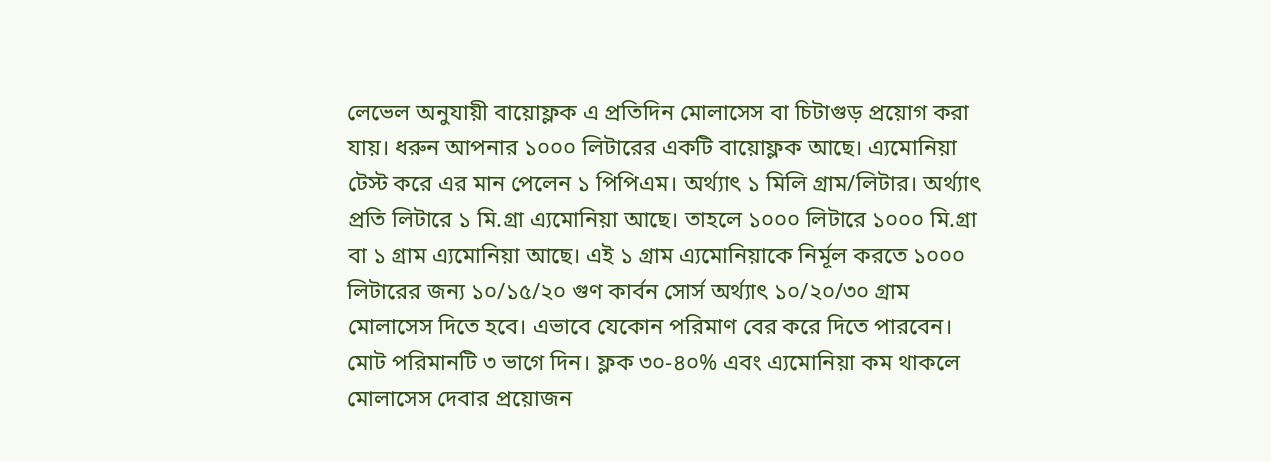লেভেল অনুযায়ী বায়োফ্লক এ প্রতিদিন মোলাসেস বা চিটাগুড় প্রয়োগ করা যায়। ধরুন আপনার ১০০০ লিটারের একটি বায়োফ্লক আছে। এ্যমোনিয়া টেস্ট করে এর মান পেলেন ১ পিপিএম। অর্থ্যাৎ ১ মিলি গ্রাম/লিটার। অর্থ্যাৎ প্রতি লিটারে ১ মি.গ্রা এ্যমোনিয়া আছে। তাহলে ১০০০ লিটারে ১০০০ মি.গ্রা বা ১ গ্রাম এ্যমোনিয়া আছে। এই ১ গ্রাম এ্যমোনিয়াকে নির্মূল করতে ১০০০ লিটারের জন্য ১০/১৫/২০ গুণ কার্বন সোর্স অর্থ্যাৎ ১০/২০/৩০ গ্রাম মোলাসেস দিতে হবে। এভাবে যেকোন পরিমাণ বের করে দিতে পারবেন। মোট পরিমানটি ৩ ভাগে দিন। ফ্লক ৩০-৪০% এবং এ্যমোনিয়া কম থাকলে মোলাসেস দেবার প্রয়োজন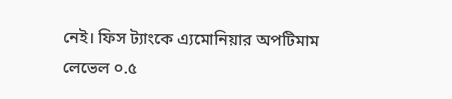নেই। ফিস ট্যাংকে এ্যমোনিয়ার অপটিমাম লেভেল ০.৫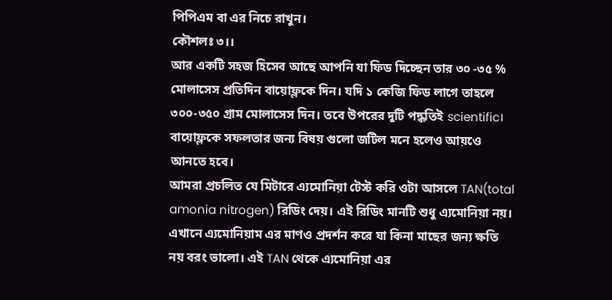পিপিএম বা এর নিচে রাখুন।
কৌশলঃ ৩।।
আর একটি সহজ হিসেব আছে আপনি যা ফিড দিচ্ছেন তার ৩০ -৩৫ % মোলাসেস প্রতিদিন বায়োফ্লকে দিন। যদি ১ কেজি ফিড লাগে তাহলে ৩০০-৩৫০ গ্রাম মোলাসেস দিন। তবে উপরের দুটি পদ্ধতিই scientific। বায়োফ্লকে সফলতার জন্য বিষয় গুলো জটিল মনে হলেও আয়ওে আনতে হবে।
আমরা প্রচলিত যে মিটারে এ্যমোনিয়া টেস্ট করি ওটা আসলে TAN(total amonia nitrogen) রিডিং দেয়। এই রিডিং মানটি শুধু এ্যমোনিয়া নয়। এখানে এ্যমোনিয়াম এর মাণও প্রদর্শন করে যা কিনা মাছের জন্য ক্ষতি নয় বরং ভালো। এই TAN থেকে এ্যমোনিয়া এর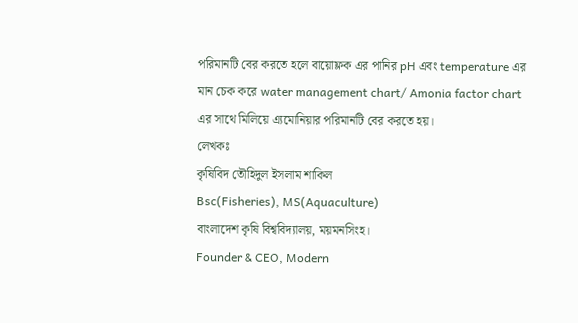পরিমানটি বের করতে হলে বায়োফ্লক এর পানির pH এবং temperature এর মান চেক করে water management chart/ Amonia factor chart এর সাথে মিলিয়ে এ্যমোনিয়ার পরিমানটি বের করতে হয়।
লেখকঃ
কৃষিবিদ তৌহিদুল ইসলাম শাকিল
Bsc(Fisheries), MS(Aquaculture)
বাংলাদেশ কৃষি বিশ্ববিদ্যালয়, ময়মনসিংহ।
Founder & CEO, Modern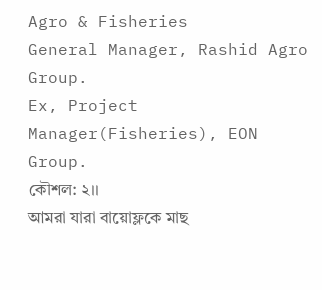Agro & Fisheries
General Manager, Rashid Agro Group.
Ex, Project Manager(Fisheries), EON Group.
কৌশল: ২।।
আমরা যারা বায়োফ্লকে মাছ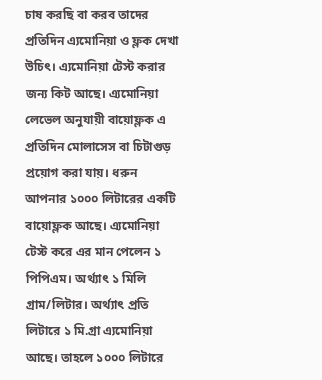চাষ করছি বা করব তাদের প্রতিদিন এ্যমোনিয়া ও ফ্লক দেখা উচিৎ। এ্যমোনিয়া টেস্ট করার জন্য কিট আছে। এ্যমোনিয়া লেভেল অনুযায়ী বায়োফ্লক এ প্রতিদিন মোলাসেস বা চিটাগুড় প্রয়োগ করা যায়। ধরুন আপনার ১০০০ লিটারের একটি বায়োফ্লক আছে। এ্যমোনিয়া টেস্ট করে এর মান পেলেন ১ পিপিএম। অর্থ্যাৎ ১ মিলি গ্রাম/লিটার। অর্থ্যাৎ প্রতি লিটারে ১ মি.গ্রা এ্যমোনিয়া আছে। তাহলে ১০০০ লিটারে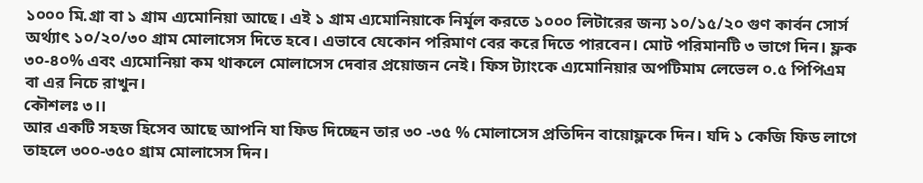১০০০ মি.গ্রা বা ১ গ্রাম এ্যমোনিয়া আছে। এই ১ গ্রাম এ্যমোনিয়াকে নির্মূল করতে ১০০০ লিটারের জন্য ১০/১৫/২০ গুণ কার্বন সোর্স অর্থ্যাৎ ১০/২০/৩০ গ্রাম মোলাসেস দিতে হবে। এভাবে যেকোন পরিমাণ বের করে দিতে পারবেন। মোট পরিমানটি ৩ ভাগে দিন। ফ্লক ৩০-৪০% এবং এ্যমোনিয়া কম থাকলে মোলাসেস দেবার প্রয়োজন নেই। ফিস ট্যাংকে এ্যমোনিয়ার অপটিমাম লেভেল ০.৫ পিপিএম বা এর নিচে রাখুন।
কৌশলঃ ৩।।
আর একটি সহজ হিসেব আছে আপনি যা ফিড দিচ্ছেন তার ৩০ -৩৫ % মোলাসেস প্রতিদিন বায়োফ্লকে দিন। যদি ১ কেজি ফিড লাগে তাহলে ৩০০-৩৫০ গ্রাম মোলাসেস দিন।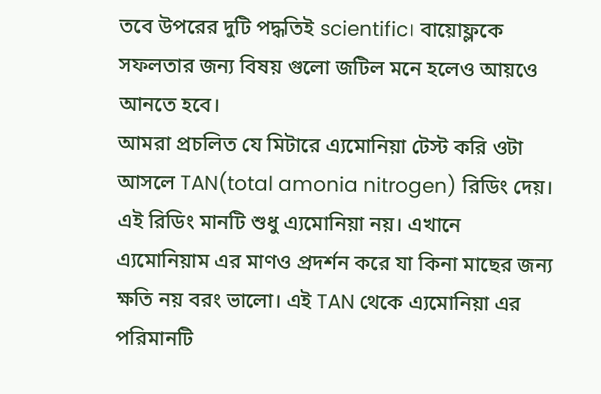তবে উপরের দুটি পদ্ধতিই scientific। বায়োফ্লকে সফলতার জন্য বিষয় গুলো জটিল মনে হলেও আয়ওে আনতে হবে।
আমরা প্রচলিত যে মিটারে এ্যমোনিয়া টেস্ট করি ওটা আসলে TAN(total amonia nitrogen) রিডিং দেয়। এই রিডিং মানটি শুধু এ্যমোনিয়া নয়। এখানে এ্যমোনিয়াম এর মাণও প্রদর্শন করে যা কিনা মাছের জন্য ক্ষতি নয় বরং ভালো। এই TAN থেকে এ্যমোনিয়া এর পরিমানটি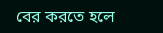বের করতে হলে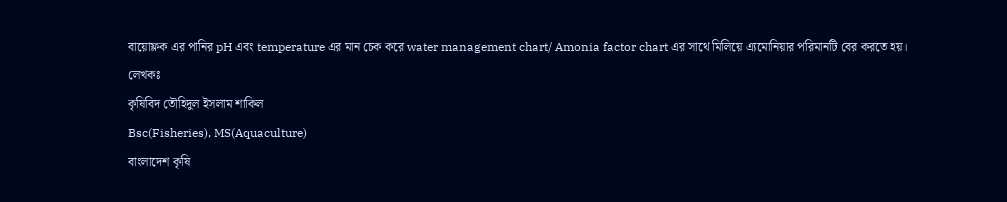বায়োফ্লক এর পানির pH এবং temperature এর মান চেক করে water management chart/ Amonia factor chart এর সাথে মিলিয়ে এ্যমোনিয়ার পরিমানটি বের করতে হয়।
লেখকঃ
কৃষিবিদ তৌহিদুল ইসলাম শাকিল
Bsc(Fisheries), MS(Aquaculture)
বাংলাদেশ কৃষি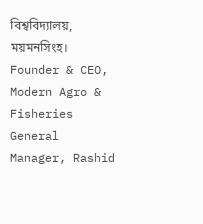বিশ্ববিদ্যালয়, ময়মনসিংহ।
Founder & CEO, Modern Agro & Fisheries
General Manager, Rashid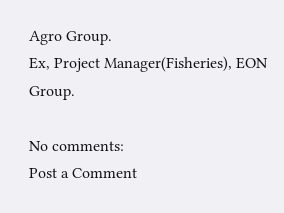Agro Group.
Ex, Project Manager(Fisheries), EON Group.

No comments:
Post a Comment